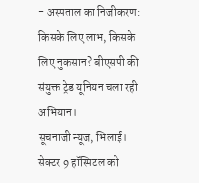- अस्पताल का निजीकरण: किसके लिए लाभ, किसके लिए नुकसान? बीएसपी की संयुक्त ट्रेड यूनियन चला रही अभियान।
सूचनाजी न्यूज, भिलाई। सेक्टर 9 हॉस्पिटल को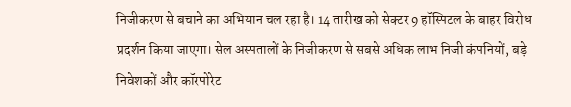निजीकरण से बचाने का अभियान चल रहा है। 14 तारीख को सेक्टर 9 हॉस्पिटल के बाहर विरोध प्रदर्शन किया जाएगा। सेल अस्पतालों के निजीकरण से सबसे अधिक लाभ निजी कंपनियों, बड़े निवेशकों और कॉरपोरेट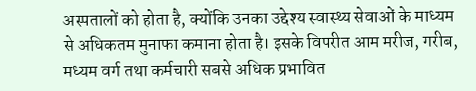अस्पतालों को होता है, क्योंकि उनका उद्देश्य स्वास्थ्य सेवाओं के माध्यम से अधिकतम मुनाफा कमाना होता है। इसके विपरीत आम मरीज, गरीब, मध्यम वर्ग तथा कर्मचारी सबसे अधिक प्रभावित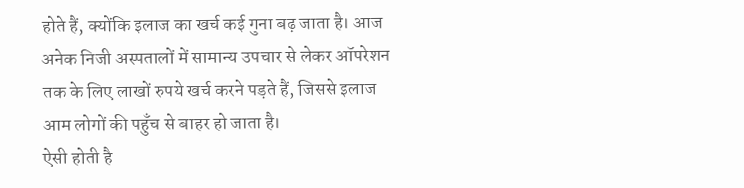होते हैं, क्योंकि इलाज का खर्च कई गुना बढ़ जाता है। आज अनेक निजी अस्पतालों में सामान्य उपचार से लेकर ऑपरेशन तक के लिए लाखों रुपये खर्च करने पड़ते हैं, जिससे इलाज आम लोगों की पहुँच से बाहर हो जाता है।
ऐसी होती है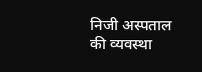निजी अस्पताल की व्यवस्था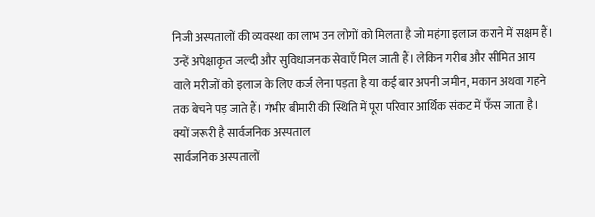निजी अस्पतालों की व्यवस्था का लाभ उन लोगों को मिलता है जो महंगा इलाज कराने में सक्षम हैं। उन्हें अपेक्षाकृत जल्दी और सुविधाजनक सेवाएँ मिल जाती हैं। लेकिन गरीब और सीमित आय वाले मरीजों को इलाज के लिए कर्ज लेना पड़ता है या कई बार अपनी जमीन, मकान अथवा गहने तक बेचने पड़ जाते हैं। गंभीर बीमारी की स्थिति में पूरा परिवार आर्थिक संकट में फँस जाता है।
क्यों जरूरी है सार्वजनिक अस्पताल
सार्वजनिक अस्पतालों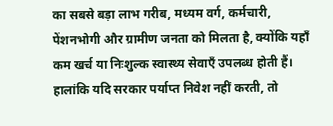का सबसे बड़ा लाभ गरीब, मध्यम वर्ग, कर्मचारी, पेंशनभोगी और ग्रामीण जनता को मिलता है, क्योंकि यहाँ कम खर्च या निःशुल्क स्वास्थ्य सेवाएँ उपलब्ध होती हैं। हालांकि यदि सरकार पर्याप्त निवेश नहीं करती, तो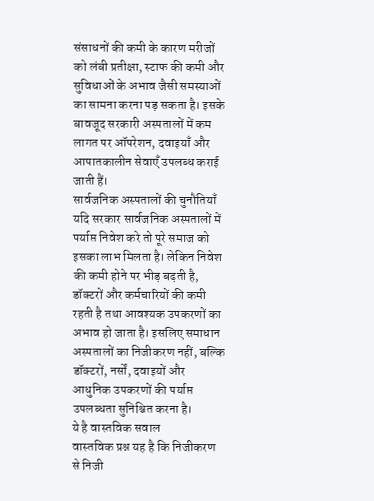संसाधनों की कमी के कारण मरीजों को लंबी प्रतीक्षा, स्टाफ की कमी और सुविधाओं के अभाव जैसी समस्याओं का सामना करना पड़ सकता है। इसके बावजूद सरकारी अस्पतालों में कम लागत पर ऑपरेशन, दवाइयाँ और आपातकालीन सेवाएँ उपलब्ध कराई जाती हैं।
सार्वजनिक अस्पतालों की चुनौतियाँ
यदि सरकार सार्वजनिक अस्पतालों में पर्याप्त निवेश करे तो पूरे समाज को इसका लाभ मिलता है। लेकिन निवेश की कमी होने पर भीड़ बढ़ती है, डॉक्टरों और कर्मचारियों की कमी रहती है तथा आवश्यक उपकरणों का अभाव हो जाता है। इसलिए समाधान अस्पतालों का निजीकरण नहीं, बल्कि डॉक्टरों, नर्सों, दवाइयों और आधुनिक उपकरणों की पर्याप्त उपलब्धता सुनिश्चित करना है।
ये है वास्तविक सवाल
वास्तविक प्रश्न यह है कि निजीकरण से निजी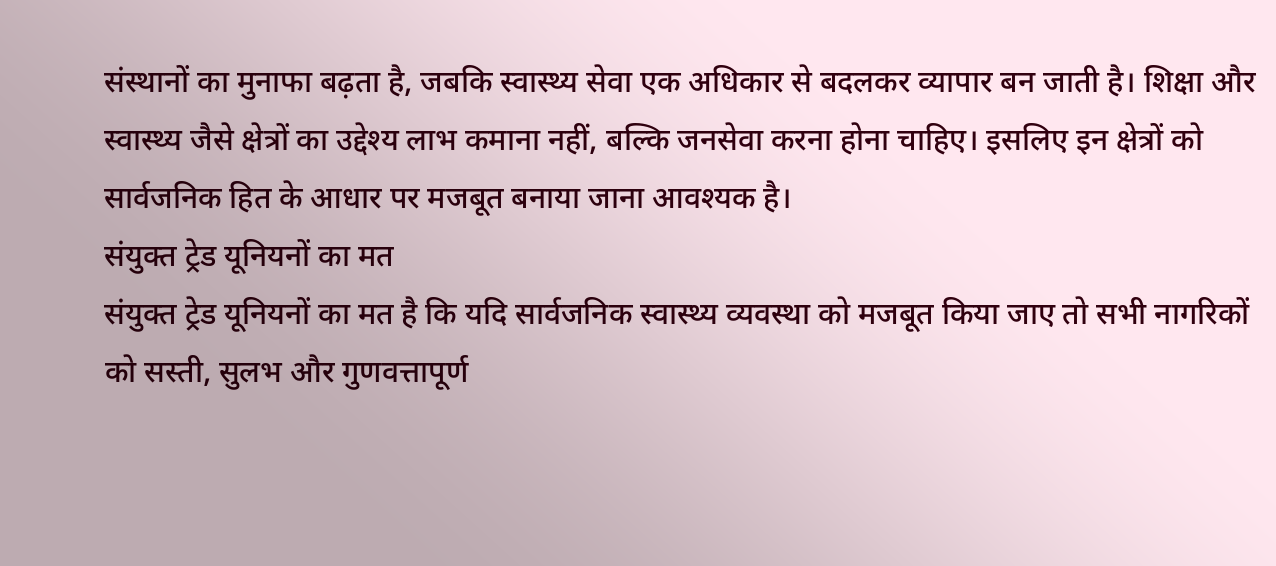संस्थानों का मुनाफा बढ़ता है, जबकि स्वास्थ्य सेवा एक अधिकार से बदलकर व्यापार बन जाती है। शिक्षा और स्वास्थ्य जैसे क्षेत्रों का उद्देश्य लाभ कमाना नहीं, बल्कि जनसेवा करना होना चाहिए। इसलिए इन क्षेत्रों को सार्वजनिक हित के आधार पर मजबूत बनाया जाना आवश्यक है।
संयुक्त ट्रेड यूनियनों का मत
संयुक्त ट्रेड यूनियनों का मत है कि यदि सार्वजनिक स्वास्थ्य व्यवस्था को मजबूत किया जाए तो सभी नागरिकों को सस्ती, सुलभ और गुणवत्तापूर्ण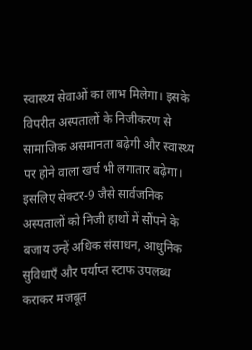स्वास्थ्य सेवाओं का लाभ मिलेगा। इसके विपरीत अस्पतालों के निजीकरण से सामाजिक असमानता बढ़ेगी और स्वास्थ्य पर होने वाला खर्च भी लगातार बढ़ेगा। इसलिए सेक्टर-9 जैसे सार्वजनिक अस्पतालों को निजी हाथों में सौंपने के बजाय उन्हें अधिक संसाधन, आधुनिक सुविधाएँ और पर्याप्त स्टाफ उपलब्ध कराकर मजबूत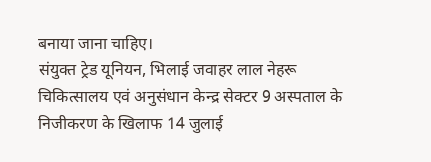बनाया जाना चाहिए।
संयुक्त ट्रेड यूनियन, भिलाई जवाहर लाल नेहरू चिकित्सालय एवं अनुसंधान केन्द्र सेक्टर 9 अस्पताल के निजीकरण के खिलाफ 14 जुलाई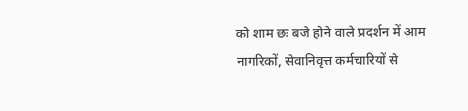को शाम छः बजे होने वाले प्रदर्शन में आम नागरिकों, सेवानिवृत्त कर्मचारियों से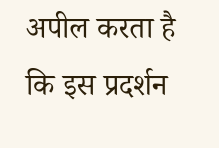अपील करता है कि इस प्रदर्शन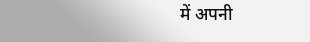में अपनी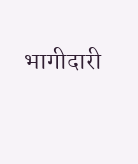भागीदारी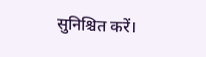सुनिश्चित करें।